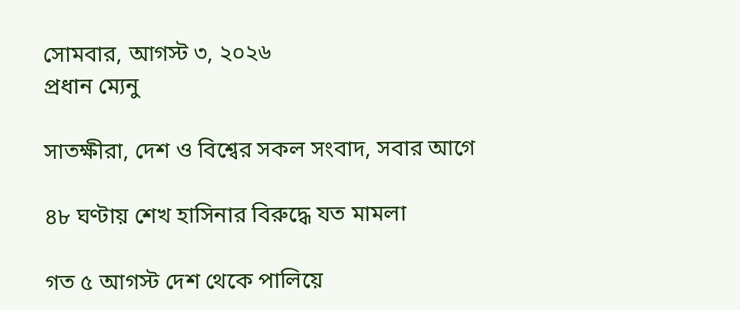সোমবার, আগস্ট ৩, ২০২৬
প্রধান ম্যেনু

সাতক্ষীরা, দেশ ও বিশ্বের সকল সংবাদ, সবার আগে

৪৮ ঘণ্টায় শেখ হাসিনার বিরুদ্ধে যত মামলা

গত ৫ আগস্ট দেশ থেকে পালিয়ে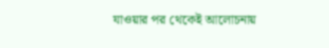যাওয়ার পর থেকেই আলোচনায়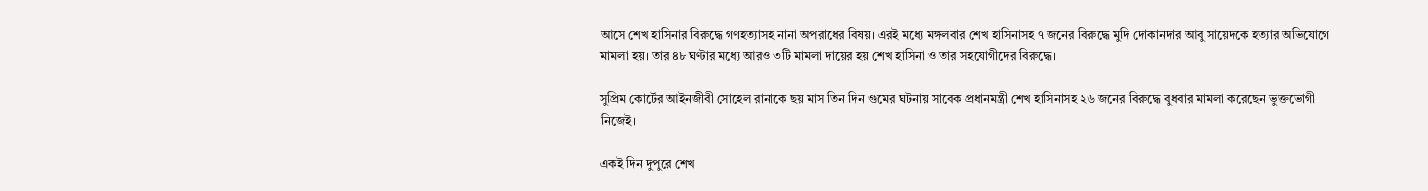আসে শেখ হাসিনার বিরুদ্ধে গণহত্যাসহ নানা অপরাধের বিষয়। এরই মধ্যে মঙ্গলবার শেখ হাসিনাসহ ৭ জনের বিরুদ্ধে মুদি দোকানদার আবু সায়েদকে হত্যার অভিযোগে মামলা হয়। তার ৪৮ ঘণ্টার মধ্যে আরও ৩টি মামলা দায়ের হয় শেখ হাসিনা ও তার সহযোগীদের বিরুদ্ধে।

সুপ্রিম কোর্টের আইনজীবী সোহেল রানাকে ছয় মাস তিন দিন গুমের ঘটনায় সাবেক প্রধানমন্ত্রী শেখ হাসিনাসহ ২৬ জনের বিরুদ্ধে বুধবার মামলা করেছেন ভুক্তভোগী নিজেই।

একই দিন দুপুরে শেখ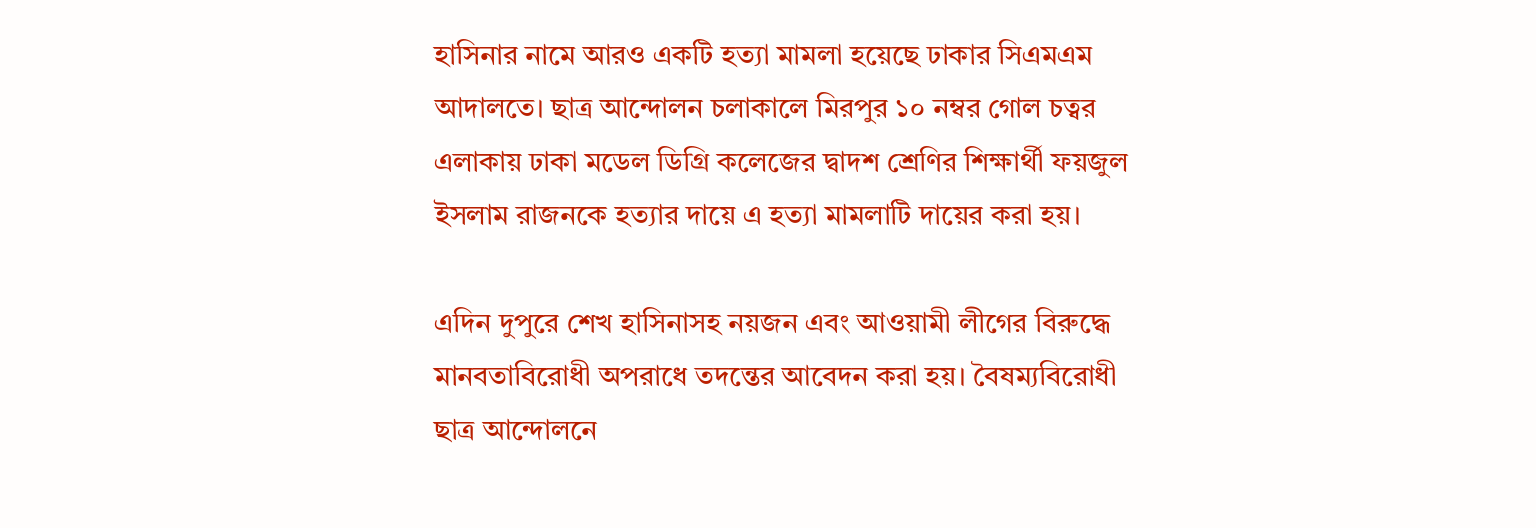হাসিনার নামে আরও একটি হত্যা মামলা হয়েছে ঢাকার সিএমএম আদালতে। ছাত্র আন্দোলন চলাকালে মিরপুর ১০ নম্বর গোল চত্বর এলাকায় ঢাকা মডেল ডিগ্রি কলেজের দ্বাদশ শ্রেণির শিক্ষার্থী ফয়জুল ইসলাম রাজনকে হত্যার দায়ে এ হত্যা মামলাটি দায়ের করা হয়।

এদিন দুপুরে শেখ হাসিনাসহ নয়জন এবং আওয়ামী লীগের বিরুদ্ধে মানবতাবিরোধী অপরাধে তদন্তের আবেদন করা হয়। বৈষম্যবিরোধী ছাত্র আন্দোলনে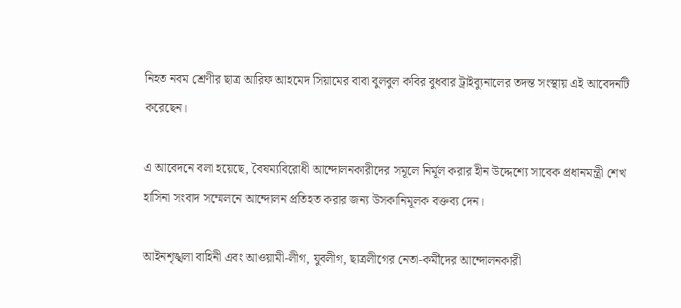নিহত নবম শ্রেণীর ছাত্র আরিফ আহমেদ সিয়ামের বাবা বুলবুল কবির বুধবার ট্রাইব্যুনালের তদন্ত সংস্থায় এই আবেদনটি করেছেন।

এ আবেদনে বলা হয়েছে, বৈষম্যবিরোধী আন্দোলনকারীদের সমূলে নির্মূল করার হীন উদ্দেশ্যে সাবেক প্রধানমন্ত্রী শেখ হাসিনা সংবাদ সম্মেলনে আন্দোলন প্রতিহত করার জন্য উসকানিমূলক বক্তব্য দেন।

আইনশৃঙ্খলা বাহিনী এবং আওয়ামী-লীগ, যুবলীগ, ছাত্রলীগের নেতা-কর্মীদের আন্দোলনকারী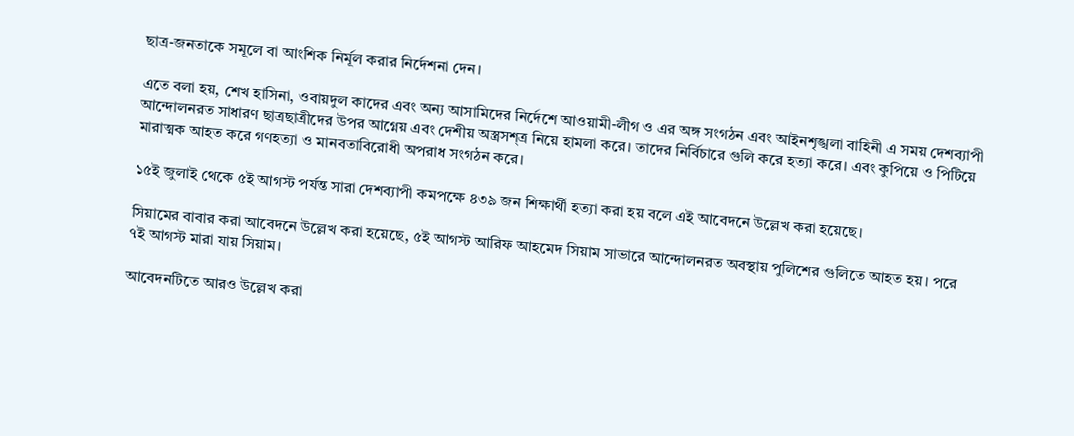ছাত্র-জনতাকে সমূলে বা আংশিক নির্মূল করার নির্দেশনা দেন।

এতে বলা হয়, শেখ হাসিনা, ওবায়দুল কাদের এবং অন্য আসামিদের নির্দেশে আওয়ামী-লীগ ও এর অঙ্গ সংগঠন এবং আইনশৃঙ্খলা বাহিনী এ সময় দেশব্যাপী আন্দোলনরত সাধারণ ছাত্রছাত্রীদের উপর আগ্নেয় এবং দেশীয় অস্ত্রসশ্ত্র নিয়ে হামলা করে। তাদের নির্বিচারে গুলি করে হত্যা করে। এবং কুপিয়ে ও পিটিয়ে মারাত্মক আহত করে গণহত্যা ও মানবতাবিরোধী অপরাধ সংগঠন করে।

১৫ই জুলাই থেকে ৫ই আগস্ট পর্যন্ত সারা দেশব্যাপী কমপক্ষে ৪৩৯ জন শিক্ষার্থী হত্যা করা হয় বলে এই আবেদনে উল্লেখ করা হয়েছে।

সিয়ামের বাবার করা আবেদনে উল্লেখ করা হয়েছে, ৫ই আগস্ট আরিফ আহমেদ সিয়াম সাভারে আন্দোলনরত অবস্থায় পুলিশের গুলিতে আহত হয়। পরে ৭ই আগস্ট মারা যায় সিয়াম।

আবেদনটিতে আরও উল্লেখ করা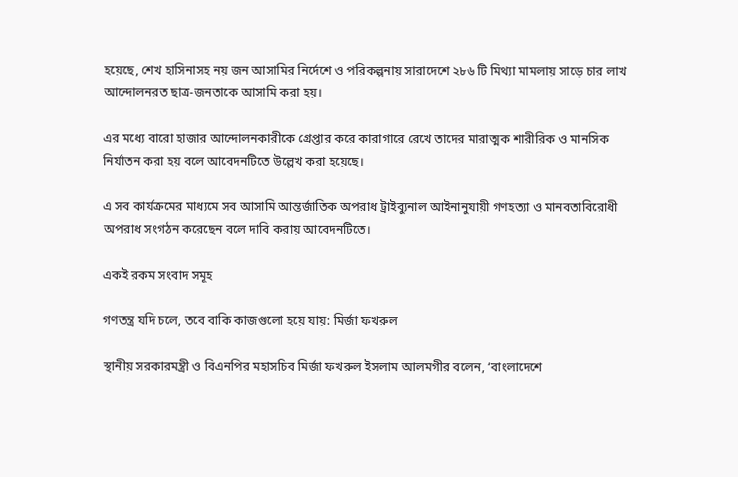হয়েছে, শেখ হাসিনাসহ নয় জন আসামির নির্দেশে ও পরিকল্পনায় সারাদেশে ২৮৬ টি মিথ্যা মামলায় সাড়ে চার লাখ আন্দোলনরত ছাত্র-জনতাকে আসামি করা হয়।

এর মধ্যে বারো হাজার আন্দোলনকারীকে গ্রেপ্তার করে কারাগারে রেখে তাদের মারাত্মক শারীরিক ও মানসিক নির্যাতন করা হয় বলে আবেদনটিতে উল্লেখ করা হয়েছে।

এ সব কার্যক্রমের মাধ্যমে সব আসামি আন্তর্জাতিক অপরাধ ট্রাইব্যুনাল আইনানুযায়ী গণহত্যা ও মানবতাবিরোধী অপরাধ সংগঠন করেছেন বলে দাবি করায় আবেদনটিতে।

একই রকম সংবাদ সমূহ

গণতন্ত্র যদি চলে, তবে বাকি কাজগুলো হয়ে যায়: মির্জা ফখরুল

স্থানীয় সরকারমন্ত্রী ও বিএনপির মহাসচিব মির্জা ফখরুল ইসলাম আলমগীর বলেন, ‘বাংলাদেশে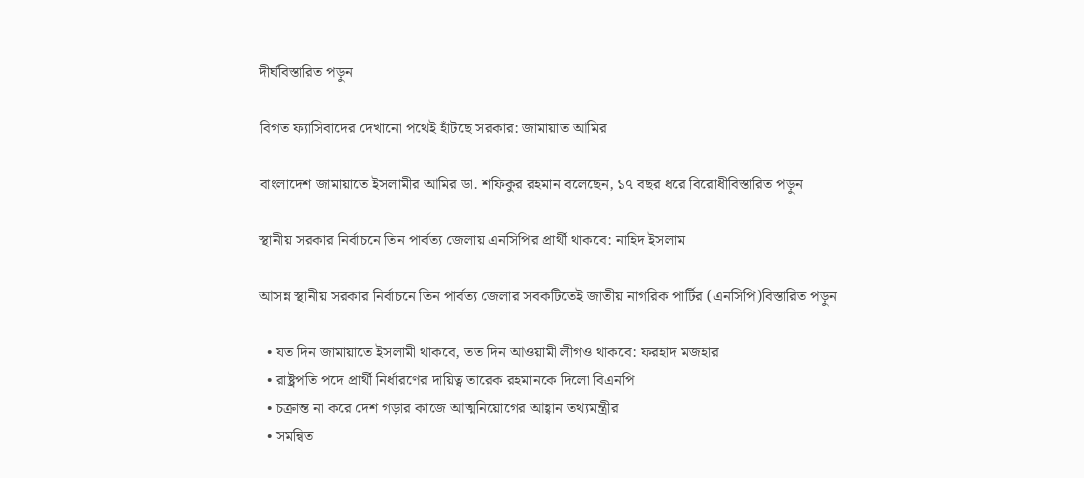দীর্ঘবিস্তারিত পড়ুন

বিগত ফ্যাসিবাদের দেখানো পথেই হাঁটছে সরকার: জামায়াত আমির

বাংলাদেশ জামায়াতে ইসলামীর আমির ডা. শফিকুর রহমান বলেছেন, ১৭ বছর ধরে বিরোধীবিস্তারিত পড়ুন

স্থানীয় সরকার নির্বাচনে তিন পার্বত্য জেলায় এনসিপির প্রার্থী থাকবে: নাহিদ ইসলাম

আসন্ন স্থানীয় সরকার নির্বাচনে তিন পার্বত্য জেলার সবকটিতেই জাতীয় নাগরিক পার্টির (এনসিপি)বিস্তারিত পড়ুন

  • যত দিন জামায়াতে ইসলামী থাকবে, তত দিন আওয়ামী লীগও থাকবে: ফরহাদ মজহার
  • রাষ্ট্রপতি পদে প্রার্থী নির্ধারণের দায়িত্ব তারেক রহমানকে দিলো বিএনপি
  • চক্রান্ত না করে দেশ গড়ার কাজে আত্মনিয়োগের আহ্বান তথ্যমন্ত্রীর
  • সমন্বিত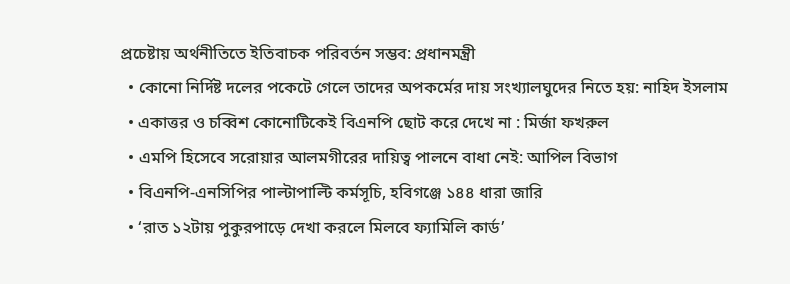প্রচেষ্টায় অর্থনীতিতে ইতিবাচক পরিবর্তন সম্ভব: প্রধানমন্ত্রী
  • কোনো নির্দিষ্ট দলের পকেটে গেলে তাদের অপকর্মের দায় সংখ্যালঘুদের নিতে হয়: নাহিদ ইসলাম
  • একাত্তর ও চব্বিশ কোনোটিকেই বিএনপি ছোট করে দেখে না : মির্জা ফখরুল
  • এমপি হিসেবে সরোয়ার আলমগীরের দায়িত্ব পালনে বাধা নেই: আপিল বিভাগ
  • বিএনপি-এনসিপির পাল্টাপাল্টি কর্মসূচি, হবিগঞ্জে ১৪৪ ধারা জারি
  • ‘রাত ১২টায় পুকুরপাড়ে দেখা করলে মিলবে ফ্যামিলি কার্ড’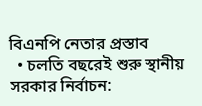বিএনপি নেতার প্রস্তাব
  • চলতি বছরেই শুরু স্থানীয় সরকার নির্বাচন: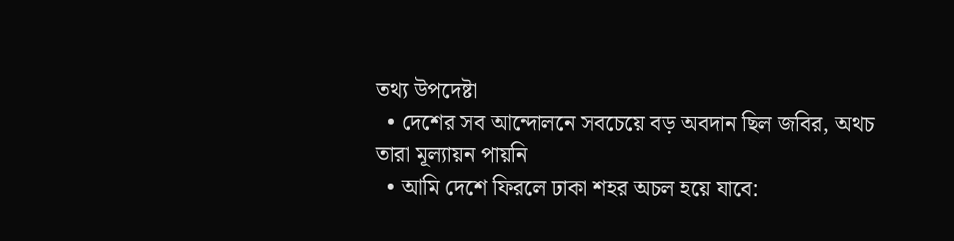তথ্য উপদেষ্টা
  • দেশের সব আন্দোলনে সবচেয়ে বড় অবদান ছিল জবির, অথচ তারা মূল্যায়ন পায়নি
  • আমি দেশে ফিরলে ঢাকা শহর অচল হয়ে যাবে: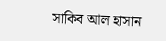সাকিব আল হাসান